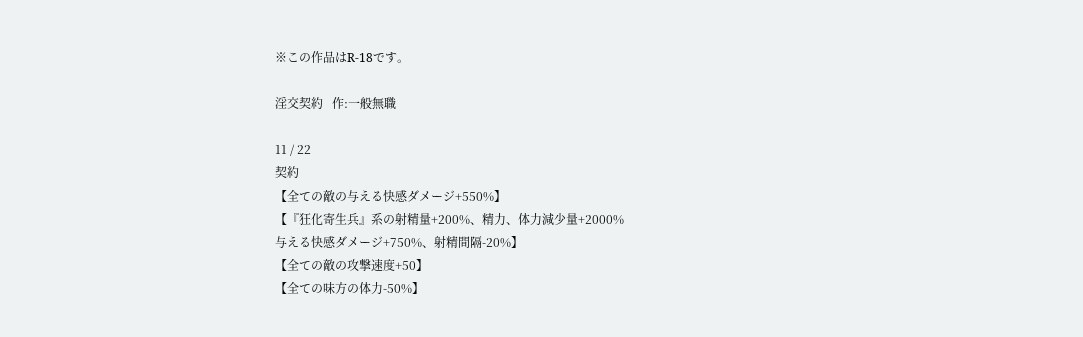※この作品はR-18です。

淫交契約   作:一般無職

11 / 22
契約
【全ての敵の与える快感ダメージ+550%】
【『狂化寄生兵』系の射精量+200%、精力、体力減少量+2000%
与える快感ダメージ+750%、射精間隔-20%】
【全ての敵の攻撃速度+50】
【全ての味方の体力-50%】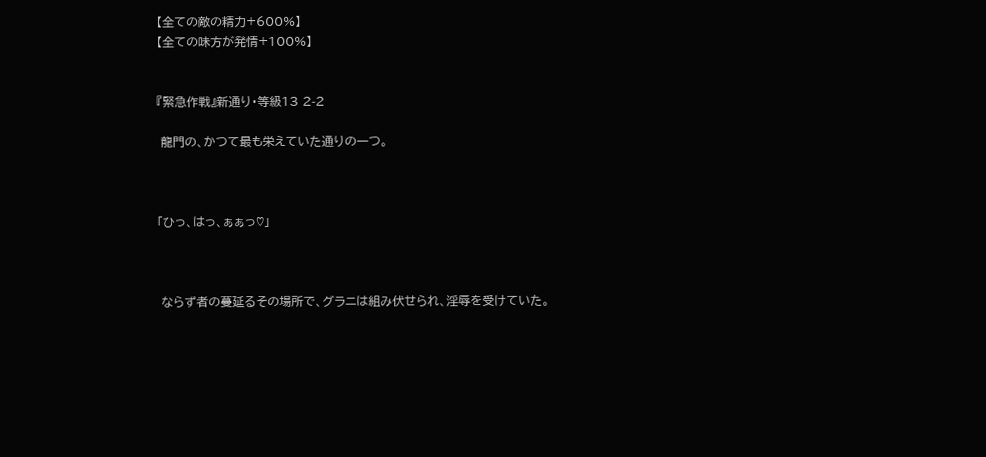【全ての敵の精力+600%】
【全ての味方が発情+100%】


『緊急作戦』新通り・等級13 2-2

 龍門の、かつて最も栄えていた通りの一つ。



「ひっ、はっ、ぁぁっ♡」



 ならず者の蔓延るその場所で、グラニは組み伏せられ、淫辱を受けていた。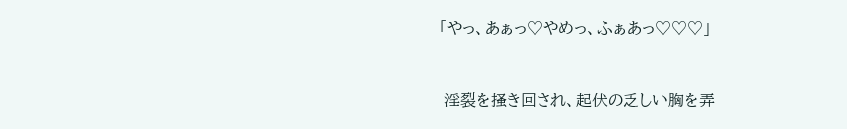「やっ、あぁっ♡やめっ、ふぁあっ♡♡♡」



 淫裂を掻き回され、起伏の乏しい胸を弄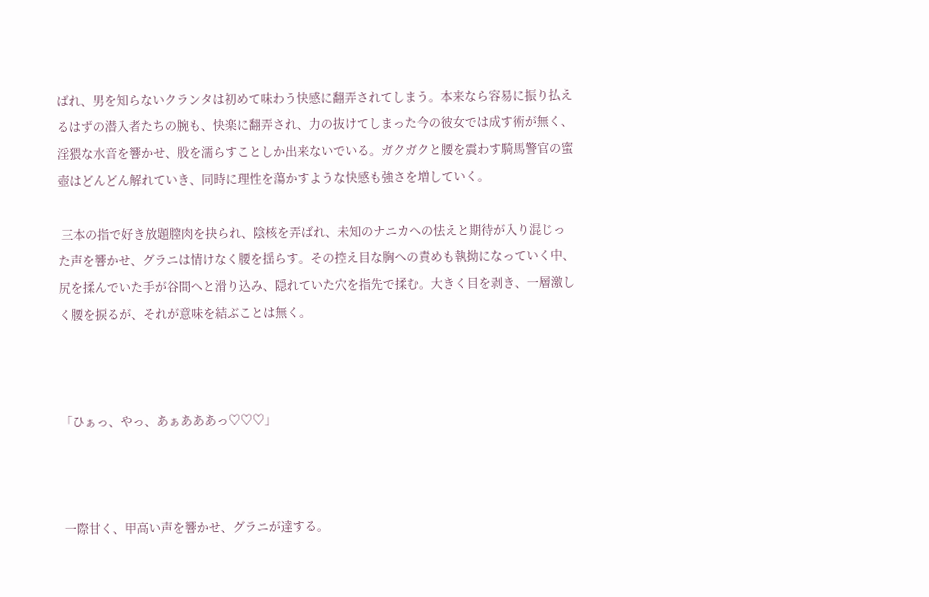ばれ、男を知らないクランタは初めて味わう快感に翻弄されてしまう。本来なら容易に振り払えるはずの潜入者たちの腕も、快楽に翻弄され、力の抜けてしまった今の彼女では成す術が無く、淫猥な水音を響かせ、股を濡らすことしか出来ないでいる。ガクガクと腰を震わす騎馬警官の蜜壺はどんどん解れていき、同時に理性を蕩かすような快感も強さを増していく。

 三本の指で好き放題膣肉を抉られ、陰核を弄ばれ、未知のナニカへの怯えと期待が入り混じった声を響かせ、グラニは情けなく腰を揺らす。その控え目な胸への責めも執拗になっていく中、尻を揉んでいた手が谷間へと滑り込み、隠れていた穴を指先で揉む。大きく目を剥き、一層激しく腰を捩るが、それが意味を結ぶことは無く。



「ひぁっ、やっ、あぁあああっ♡♡♡」



 一際甘く、甲高い声を響かせ、グラニが達する。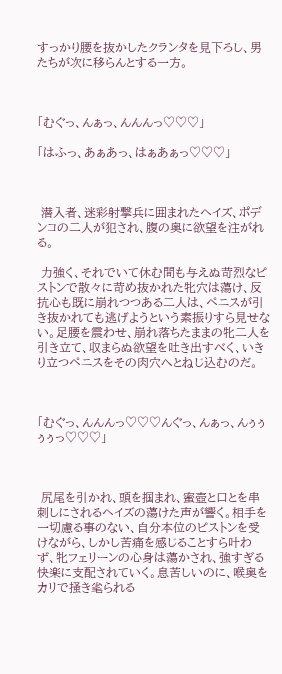すっかり腰を抜かしたクランタを見下ろし、男たちが次に移らんとする一方。



「むぐっ、んぁっ、んんんっ♡♡♡」

「はふっ、あぁあっ、はぁあぁっ♡♡♡」



 潜入者、迷彩射撃兵に囲まれたヘイズ、ポデンコの二人が犯され、腹の奥に欲望を注がれる。

 力強く、それでいて休む間も与えぬ苛烈なピストンで散々に苛め抜かれた牝穴は蕩け、反抗心も既に崩れつつある二人は、ペニスが引き抜かれても逃げようという素振りすら見せない。足腰を震わせ、崩れ落ちたままの牝二人を引き立て、収まらぬ欲望を吐き出すべく、いきり立つペニスをその肉穴へとねじ込むのだ。



「むぐっ、んんんっ♡♡♡んぐっ、んぁっ、んぅぅぅぅっ♡♡♡」



 尻尾を引かれ、頭を掴まれ、蜜壺と口とを串刺しにされるヘイズの蕩けた声が響く。相手を一切慮る事のない、自分本位のピストンを受けながら、しかし苦痛を感じることすら叶わず、牝フェリーンの心身は蕩かされ、強すぎる快楽に支配されていく。息苦しいのに、喉奥をカリで掻き毟られる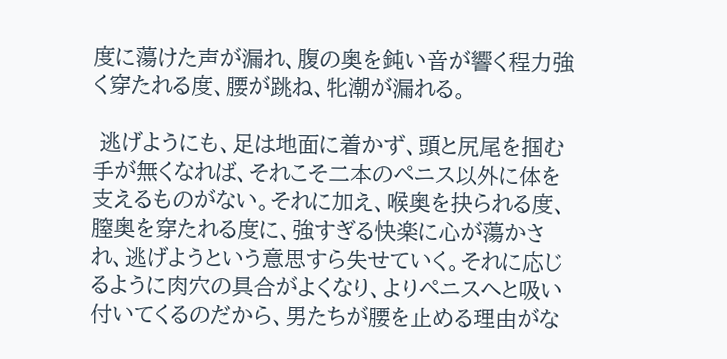度に蕩けた声が漏れ、腹の奥を鈍い音が響く程力強く穿たれる度、腰が跳ね、牝潮が漏れる。

 逃げようにも、足は地面に着かず、頭と尻尾を掴む手が無くなれば、それこそ二本のペニス以外に体を支えるものがない。それに加え、喉奥を抉られる度、膣奥を穿たれる度に、強すぎる快楽に心が蕩かされ、逃げようという意思すら失せていく。それに応じるように肉穴の具合がよくなり、よりペニスへと吸い付いてくるのだから、男たちが腰を止める理由がな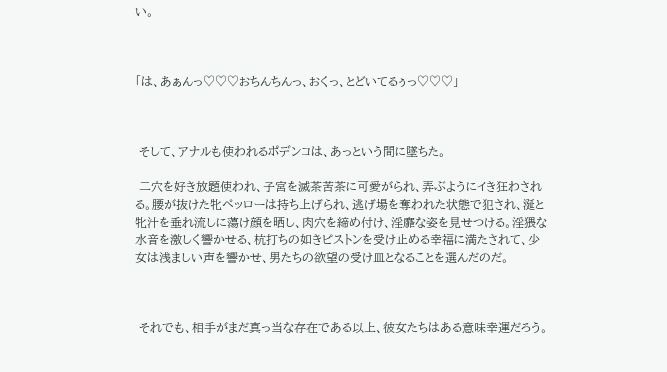い。



「は、あぁんっ♡♡♡おちんちんっ、おくっ、とどいてるぅっ♡♡♡」



 そして、アナルも使われるポデンコは、あっという間に墜ちた。

 二穴を好き放題使われ、子宮を滅茶苦茶に可愛がられ、弄ぶようにイき狂わされる。腰が抜けた牝ペッローは持ち上げられ、逃げ場を奪われた状態で犯され、涎と牝汁を垂れ流しに蕩け顔を晒し、肉穴を締め付け、淫靡な姿を見せつける。淫猥な水音を激しく響かせる、杭打ちの如きピストンを受け止める幸福に満たされて、少女は浅ましい声を響かせ、男たちの欲望の受け皿となることを選んだのだ。



 それでも、相手がまだ真っ当な存在である以上、彼女たちはある意味幸運だろう。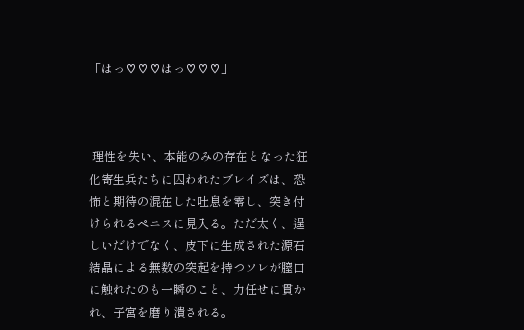「はっ♡♡♡はっ♡♡♡」



 理性を失い、本能のみの存在となった狂化寄生兵たちに囚われたブレイズは、恐怖と期待の混在した吐息を零し、突き付けられるペニスに見入る。ただ太く、逞しいだけでなく、皮下に生成された源石結晶による無数の突起を持つソレが膣口に触れたのも一瞬のこと、力任せに貫かれ、子宮を磨り潰される。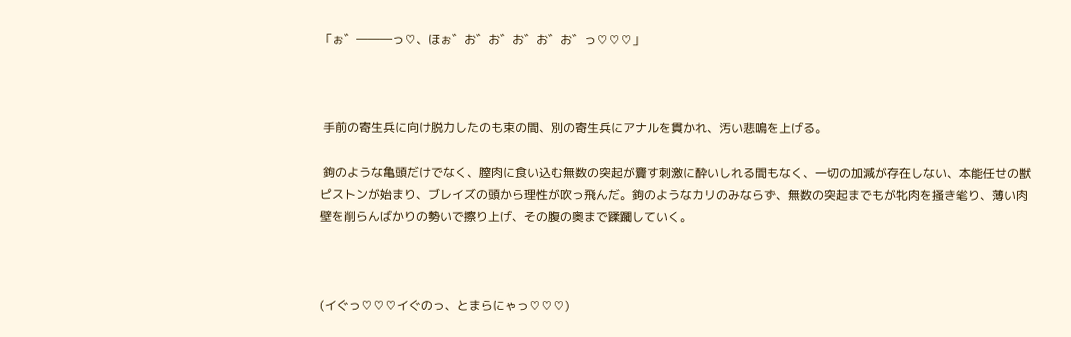「ぉ゛―――っ♡、ほぉ゛お゛お゛お゛お゛お゛っ♡♡♡」



 手前の寄生兵に向け脱力したのも束の間、別の寄生兵にアナルを貫かれ、汚い悲鳴を上げる。

 鉤のような亀頭だけでなく、膣肉に食い込む無数の突起が齎す刺激に酔いしれる間もなく、一切の加減が存在しない、本能任せの獣ピストンが始まり、ブレイズの頭から理性が吹っ飛んだ。鉤のようなカリのみならず、無数の突起までもが牝肉を掻き毟り、薄い肉壁を削らんばかりの勢いで擦り上げ、その腹の奥まで蹂躙していく。



(イぐっ♡♡♡イぐのっ、とまらにゃっ♡♡♡)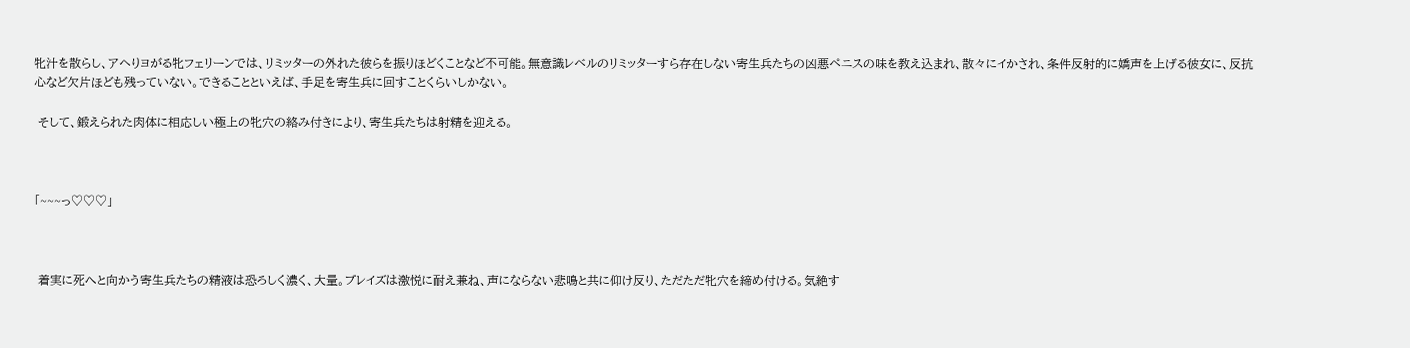牝汁を散らし、アヘりヨがる牝フェリーンでは、リミッターの外れた彼らを振りほどくことなど不可能。無意識レベルのリミッターすら存在しない寄生兵たちの凶悪ペニスの味を教え込まれ、散々にイかされ、条件反射的に嬌声を上げる彼女に、反抗心など欠片ほども残っていない。できることといえば、手足を寄生兵に回すことくらいしかない。

 そして、鍛えられた肉体に相応しい極上の牝穴の絡み付きにより、寄生兵たちは射精を迎える。



「~~~っ♡♡♡」



 着実に死へと向かう寄生兵たちの精液は恐ろしく濃く、大量。ブレイズは激悦に耐え兼ね、声にならない悲鳴と共に仰け反り、ただただ牝穴を締め付ける。気絶す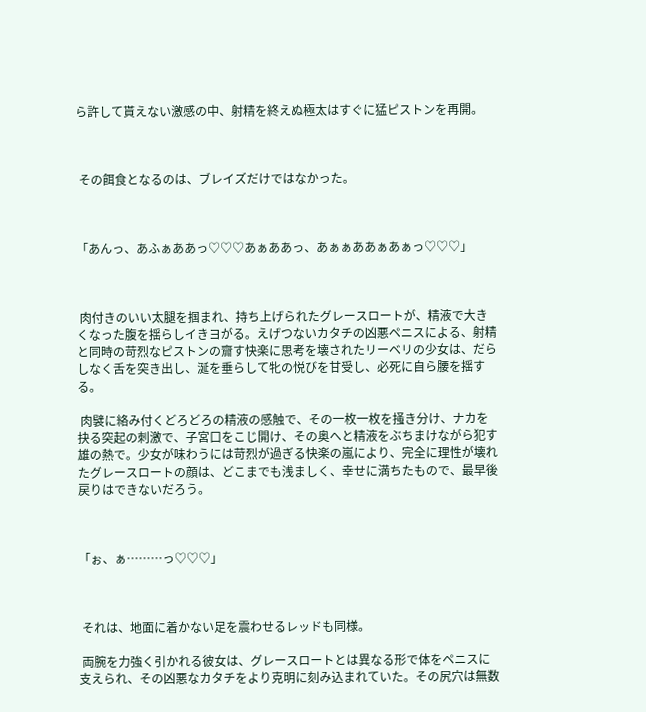ら許して貰えない激感の中、射精を終えぬ極太はすぐに猛ピストンを再開。



 その餌食となるのは、ブレイズだけではなかった。



「あんっ、あふぁああっ♡♡♡あぁああっ、あぁぁああぁあぁっ♡♡♡」



 肉付きのいい太腿を掴まれ、持ち上げられたグレースロートが、精液で大きくなった腹を揺らしイきヨがる。えげつないカタチの凶悪ペニスによる、射精と同時の苛烈なピストンの齎す快楽に思考を壊されたリーベリの少女は、だらしなく舌を突き出し、涎を垂らして牝の悦びを甘受し、必死に自ら腰を揺する。

 肉襞に絡み付くどろどろの精液の感触で、その一枚一枚を掻き分け、ナカを抉る突起の刺激で、子宮口をこじ開け、その奥へと精液をぶちまけながら犯す雄の熱で。少女が味わうには苛烈が過ぎる快楽の嵐により、完全に理性が壊れたグレースロートの顔は、どこまでも浅ましく、幸せに満ちたもので、最早後戻りはできないだろう。



「ぉ、ぁ………っ♡♡♡」



 それは、地面に着かない足を震わせるレッドも同様。

 両腕を力強く引かれる彼女は、グレースロートとは異なる形で体をペニスに支えられ、その凶悪なカタチをより克明に刻み込まれていた。その尻穴は無数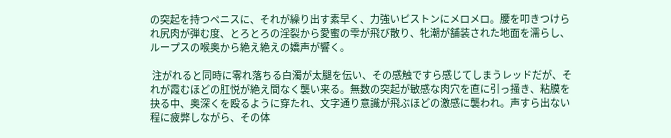の突起を持つペニスに、それが繰り出す素早く、力強いピストンにメロメロ。腰を叩きつけられ尻肉が弾む度、とろとろの淫裂から愛蜜の雫が飛び散り、牝潮が舗装された地面を濡らし、ループスの喉奥から絶え絶えの嬌声が響く。

 注がれると同時に零れ落ちる白濁が太腿を伝い、その感触ですら感じてしまうレッドだが、それが霞むほどの肛悦が絶え間なく襲い来る。無数の突起が敏感な肉穴を直に引っ掻き、粘膜を抉る中、奥深くを殴るように穿たれ、文字通り意識が飛ぶほどの激感に襲われ。声すら出ない程に疲弊しながら、その体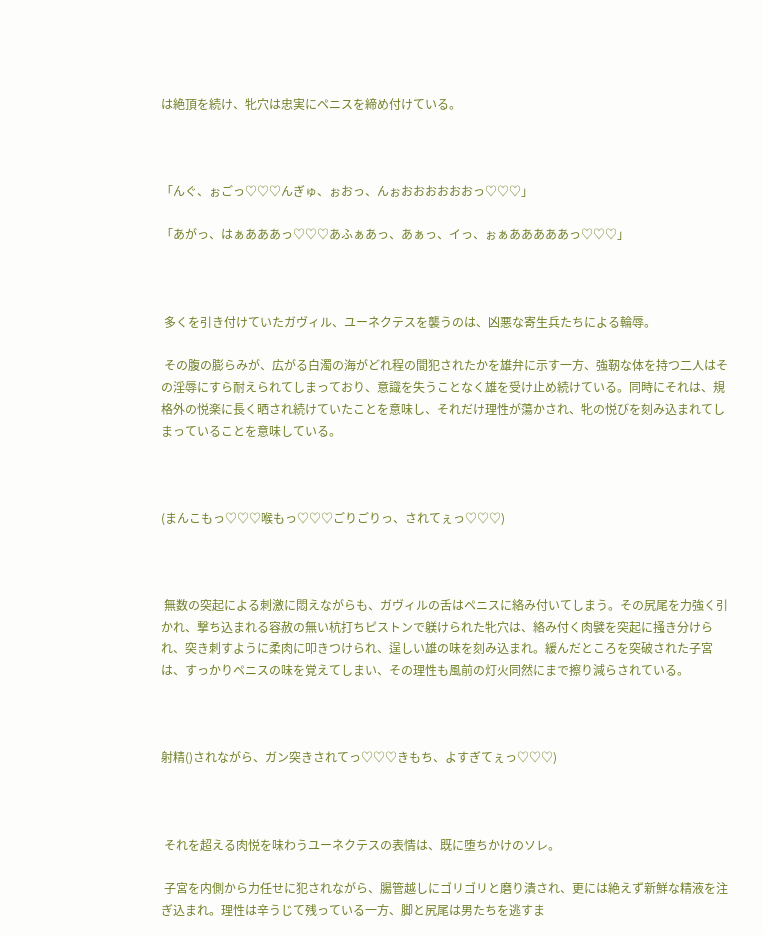は絶頂を続け、牝穴は忠実にペニスを締め付けている。



「んぐ、ぉごっ♡♡♡んぎゅ、ぉおっ、んぉおおおおおおっ♡♡♡」

「あがっ、はぁあああっ♡♡♡あふぁあっ、あぁっ、イっ、ぉぁあああああっ♡♡♡」



 多くを引き付けていたガヴィル、ユーネクテスを襲うのは、凶悪な寄生兵たちによる輪辱。

 その腹の膨らみが、広がる白濁の海がどれ程の間犯されたかを雄弁に示す一方、強靭な体を持つ二人はその淫辱にすら耐えられてしまっており、意識を失うことなく雄を受け止め続けている。同時にそれは、規格外の悦楽に長く晒され続けていたことを意味し、それだけ理性が蕩かされ、牝の悦びを刻み込まれてしまっていることを意味している。



(まんこもっ♡♡♡喉もっ♡♡♡ごりごりっ、されてぇっ♡♡♡)



 無数の突起による刺激に悶えながらも、ガヴィルの舌はペニスに絡み付いてしまう。その尻尾を力強く引かれ、撃ち込まれる容赦の無い杭打ちピストンで躾けられた牝穴は、絡み付く肉襞を突起に掻き分けられ、突き刺すように柔肉に叩きつけられ、逞しい雄の味を刻み込まれ。緩んだところを突破された子宮は、すっかりペニスの味を覚えてしまい、その理性も風前の灯火同然にまで擦り減らされている。



射精()されながら、ガン突きされてっ♡♡♡きもち、よすぎてぇっ♡♡♡)



 それを超える肉悦を味わうユーネクテスの表情は、既に堕ちかけのソレ。

 子宮を内側から力任せに犯されながら、腸管越しにゴリゴリと磨り潰され、更には絶えず新鮮な精液を注ぎ込まれ。理性は辛うじて残っている一方、脚と尻尾は男たちを逃すま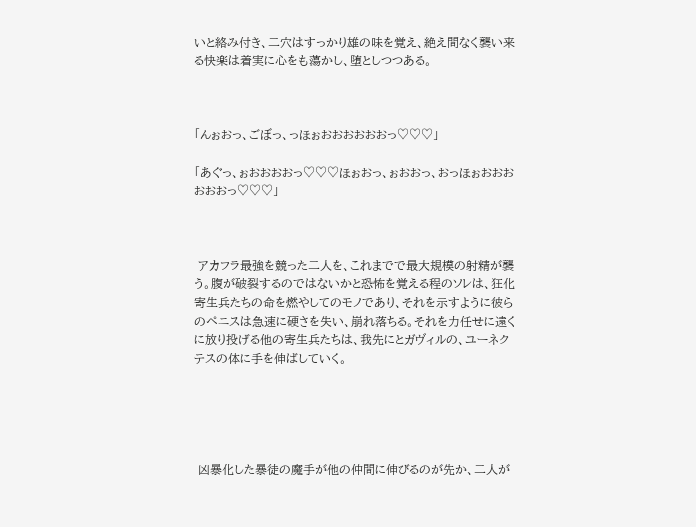いと絡み付き、二穴はすっかり雄の味を覚え、絶え間なく襲い来る快楽は着実に心をも蕩かし、堕としつつある。



「んぉおっ、ごぼっ、っほぉおおおおおおっ♡♡♡」

「あぐっ、ぉおおおおっ♡♡♡ほぉおっ、ぉおおっ、おっほぉおおおおおおっ♡♡♡」



 アカフラ最強を競った二人を、これまでで最大規模の射精が襲う。腹が破裂するのではないかと恐怖を覚える程のソレは、狂化寄生兵たちの命を燃やしてのモノであり、それを示すように彼らのペニスは急速に硬さを失い、崩れ落ちる。それを力任せに遠くに放り投げる他の寄生兵たちは、我先にとガヴィルの、ユーネクテスの体に手を伸ばしていく。





 凶暴化した暴徒の魔手が他の仲間に伸びるのが先か、二人が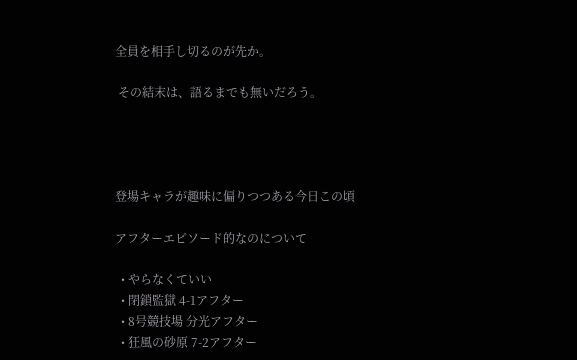全員を相手し切るのが先か。

 その結末は、語るまでも無いだろう。




登場キャラが趣味に偏りつつある今日この頃

アフターエピソード的なのについて

  • やらなくていい
  • 閉鎖監獄 4-1アフター
  • 8号競技場 分光アフター
  • 狂風の砂原 7-2アフター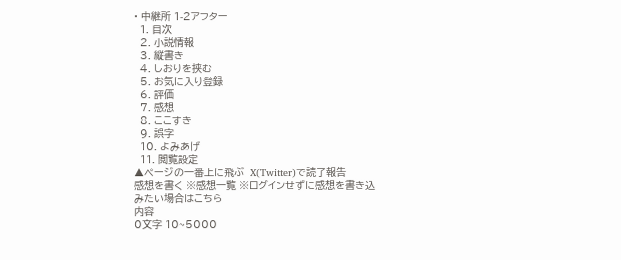• 中継所 1-2アフター
  1. 目次
  2. 小説情報
  3. 縦書き
  4. しおりを挟む
  5. お気に入り登録
  6. 評価
  7. 感想
  8. ここすき
  9. 誤字
  10. よみあげ
  11. 閲覧設定
▲ページの一番上に飛ぶ  X(Twitter)で読了報告
感想を書く ※感想一覧 ※ログインせずに感想を書き込みたい場合はこちら
内容
0文字 10~5000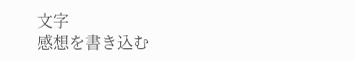文字
感想を書き込む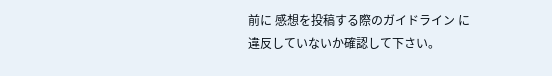前に 感想を投稿する際のガイドライン に違反していないか確認して下さい。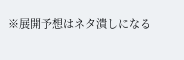※展開予想はネタ潰しになる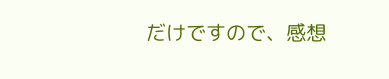だけですので、感想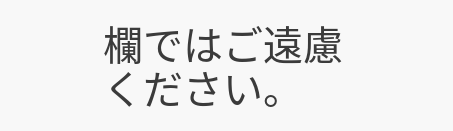欄ではご遠慮ください。